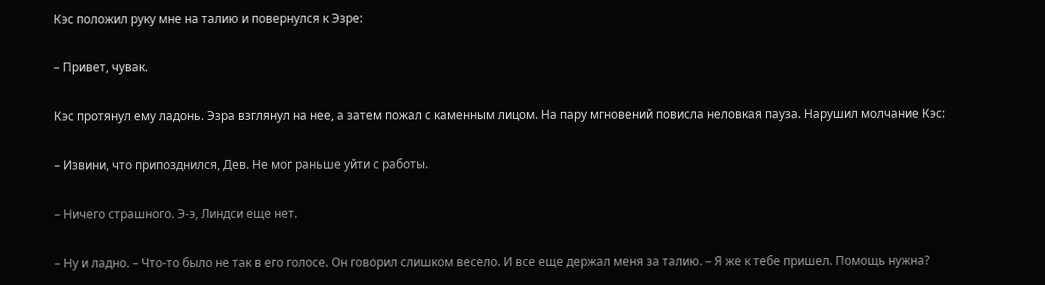Кэс положил руку мне на талию и повернулся к Эзре:

– Привет, чувак.

Кэс протянул ему ладонь. Эзра взглянул на нее, а затем пожал с каменным лицом. На пару мгновений повисла неловкая пауза. Нарушил молчание Кэс:

– Извини, что припозднился, Дев. Не мог раньше уйти с работы.

– Ничего страшного. Э-э, Линдси еще нет.

– Ну и ладно. – Что-то было не так в его голосе. Он говорил слишком весело. И все еще держал меня за талию. – Я же к тебе пришел. Помощь нужна?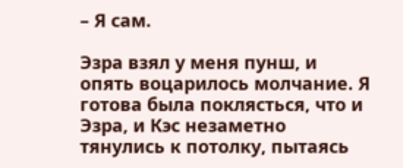– Я сам.

Эзра взял у меня пунш, и опять воцарилось молчание. Я готова была поклясться, что и Эзра, и Кэс незаметно тянулись к потолку, пытаясь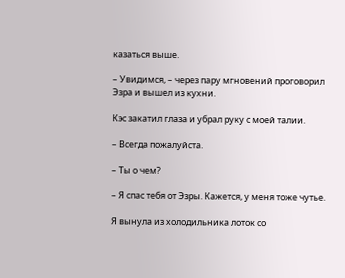казаться выше.

– Увидимся, – через пару мгновений проговорил Эзра и вышел из кухни.

Кэс закатил глаза и убрал руку с моей талии.

– Всегда пожалуйста.

– Ты о чем?

– Я спас тебя от Эзры. Кажется, у меня тоже чутье.

Я вынула из холодильника лоток со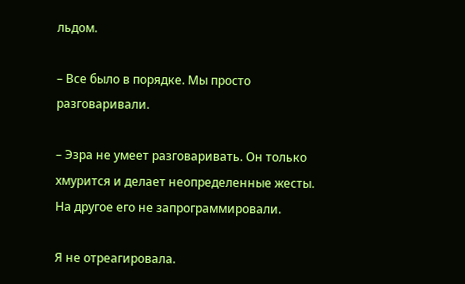льдом.

– Все было в порядке. Мы просто разговаривали.

– Эзра не умеет разговаривать. Он только хмурится и делает неопределенные жесты. На другое его не запрограммировали.

Я не отреагировала.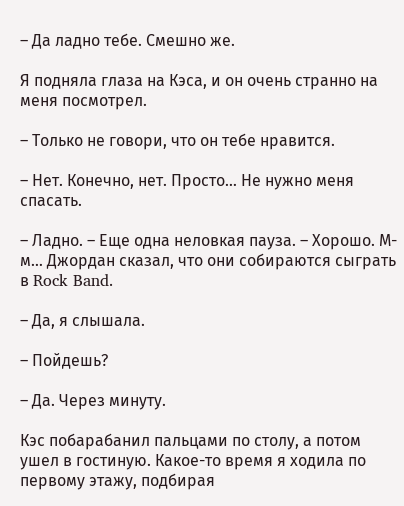– Да ладно тебе. Смешно же.

Я подняла глаза на Кэса, и он очень странно на меня посмотрел.

– Только не говори, что он тебе нравится.

– Нет. Конечно, нет. Просто… Не нужно меня спасать.

– Ладно. – Еще одна неловкая пауза. – Хорошо. М-м… Джордан сказал, что они собираются сыграть в Rock Band.

– Да, я слышала.

– Пойдешь?

– Да. Через минуту.

Кэс побарабанил пальцами по столу, а потом ушел в гостиную. Какое-то время я ходила по первому этажу, подбирая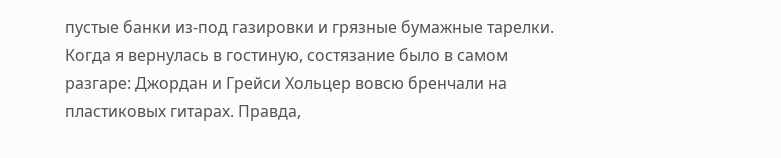пустые банки из-под газировки и грязные бумажные тарелки. Когда я вернулась в гостиную, состязание было в самом разгаре: Джордан и Грейси Хольцер вовсю бренчали на пластиковых гитарах. Правда,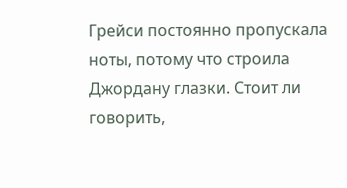Грейси постоянно пропускала ноты, потому что строила Джордану глазки. Стоит ли говорить,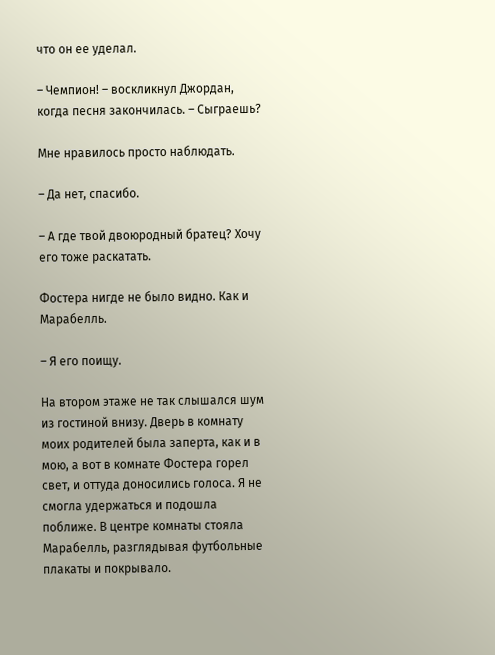что он ее уделал.

– Чемпион! – воскликнул Джордан, когда песня закончилась. – Сыграешь?

Мне нравилось просто наблюдать.

– Да нет, спасибо.

– А где твой двоюродный братец? Хочу его тоже раскатать.

Фостера нигде не было видно. Как и Марабелль.

– Я его поищу.

На втором этаже не так слышался шум из гостиной внизу. Дверь в комнату моих родителей была заперта, как и в мою, а вот в комнате Фостера горел свет, и оттуда доносились голоса. Я не смогла удержаться и подошла поближе. В центре комнаты стояла Марабелль, разглядывая футбольные плакаты и покрывало.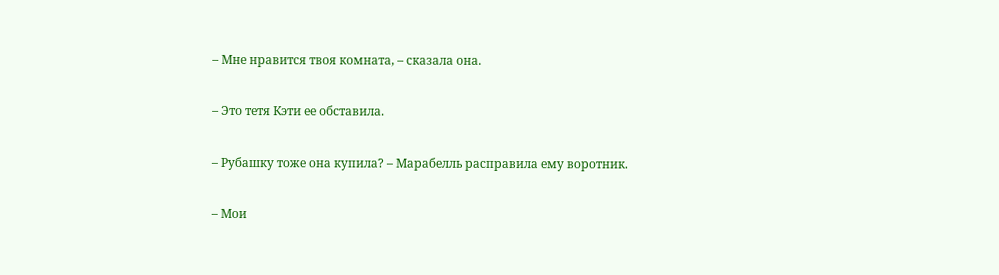– Мне нравится твоя комната, – сказала она.

– Это тетя Кэти ее обставила.

– Рубашку тоже она купила? – Марабелль расправила ему воротник.

– Мои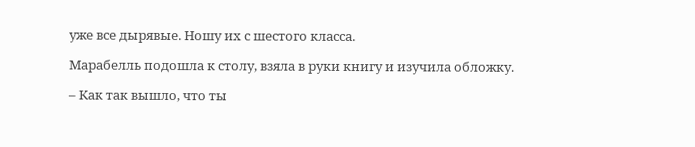уже все дырявые. Ношу их с шестого класса.

Марабелль подошла к столу, взяла в руки книгу и изучила обложку.

– Как так вышло, что ты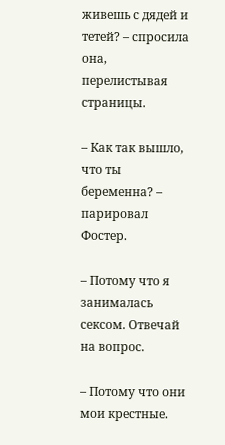живешь с дядей и тетей? – спросила она, перелистывая страницы.

– Как так вышло, что ты беременна? – парировал Фостер.

– Потому что я занималась сексом. Отвечай на вопрос.

– Потому что они мои крестные.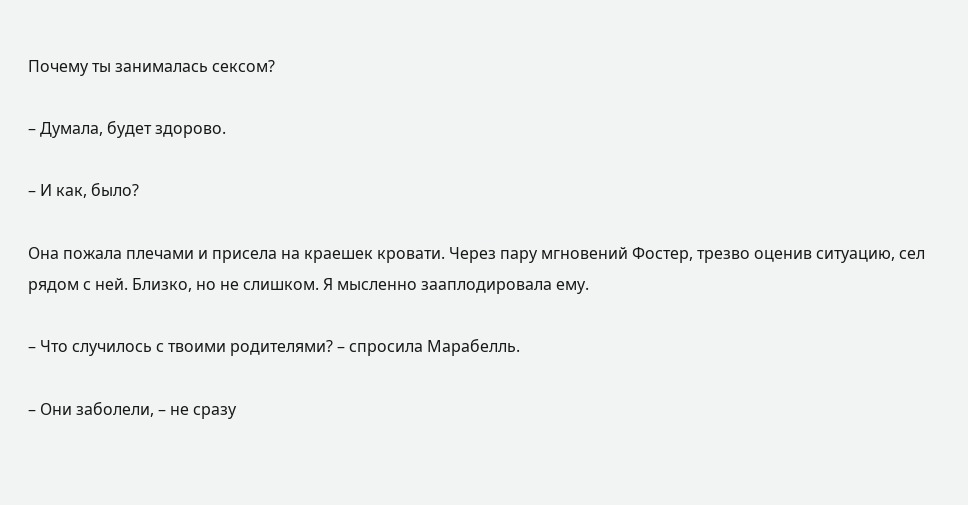Почему ты занималась сексом?

– Думала, будет здорово.

– И как, было?

Она пожала плечами и присела на краешек кровати. Через пару мгновений Фостер, трезво оценив ситуацию, сел рядом с ней. Близко, но не слишком. Я мысленно зааплодировала ему.

– Что случилось с твоими родителями? – спросила Марабелль.

– Они заболели, – не сразу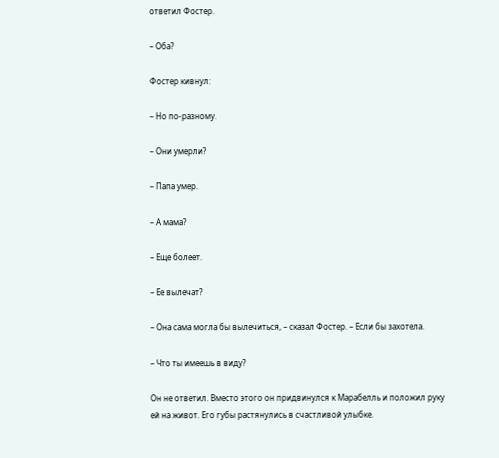ответил Фостер.

– Оба?

Фостер кивнул:

– Но по-разному.

– Они умерли?

– Папа умер.

– А мама?

– Еще болеет.

– Ее вылечат?

– Она сама могла бы вылечиться, – сказал Фостер. – Если бы захотела.

– Что ты имеешь в виду?

Он не ответил. Вместо этого он придвинулся к Марабелль и положил руку ей на живот. Его губы растянулись в счастливой улыбке.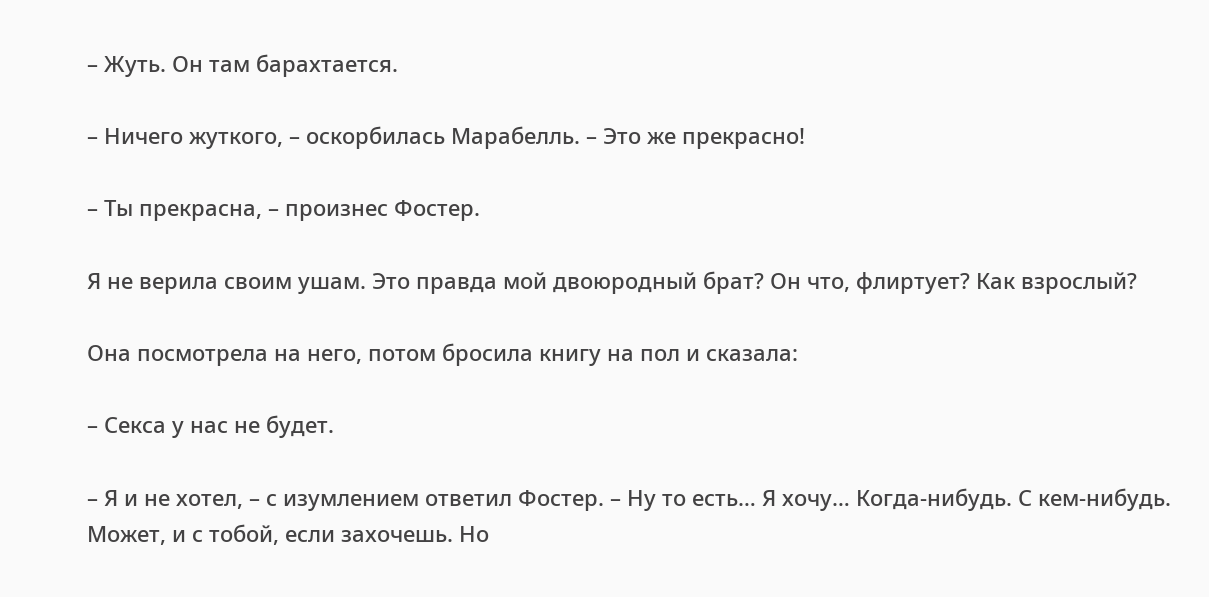– Жуть. Он там барахтается.

– Ничего жуткого, – оскорбилась Марабелль. – Это же прекрасно!

– Ты прекрасна, – произнес Фостер.

Я не верила своим ушам. Это правда мой двоюродный брат? Он что, флиртует? Как взрослый?

Она посмотрела на него, потом бросила книгу на пол и сказала:

– Секса у нас не будет.

– Я и не хотел, – с изумлением ответил Фостер. – Ну то есть… Я хочу… Когда-нибудь. С кем-нибудь. Может, и с тобой, если захочешь. Но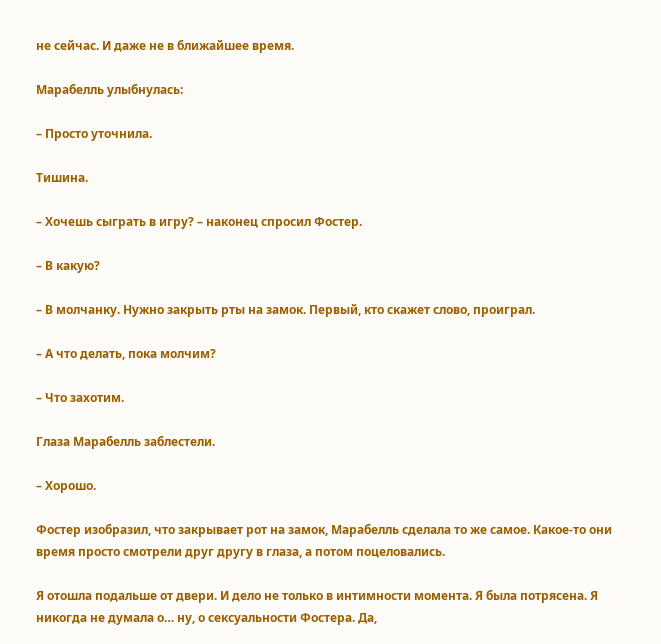не сейчас. И даже не в ближайшее время.

Марабелль улыбнулась:

– Просто уточнила.

Тишина.

– Хочешь сыграть в игру? – наконец спросил Фостер.

– В какую?

– В молчанку. Нужно закрыть рты на замок. Первый, кто скажет слово, проиграл.

– А что делать, пока молчим?

– Что захотим.

Глаза Марабелль заблестели.

– Хорошо.

Фостер изобразил, что закрывает рот на замок, Марабелль сделала то же самое. Какое-то они время просто смотрели друг другу в глаза, а потом поцеловались.

Я отошла подальше от двери. И дело не только в интимности момента. Я была потрясена. Я никогда не думала о… ну, о сексуальности Фостера. Да,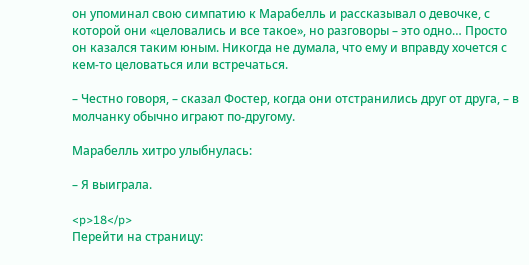он упоминал свою симпатию к Марабелль и рассказывал о девочке, с которой они «целовались и все такое», но разговоры – это одно… Просто он казался таким юным. Никогда не думала, что ему и вправду хочется с кем-то целоваться или встречаться.

– Честно говоря, – сказал Фостер, когда они отстранились друг от друга, – в молчанку обычно играют по-другому.

Марабелль хитро улыбнулась:

– Я выиграла.

<p>18</p>
Перейти на страницу: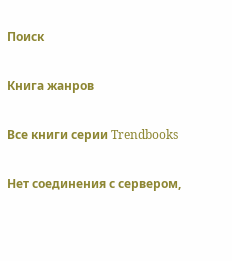Поиск

Книга жанров

Все книги серии Trendbooks

Нет соединения с сервером,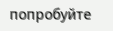попробуйте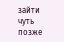зайти чуть позже